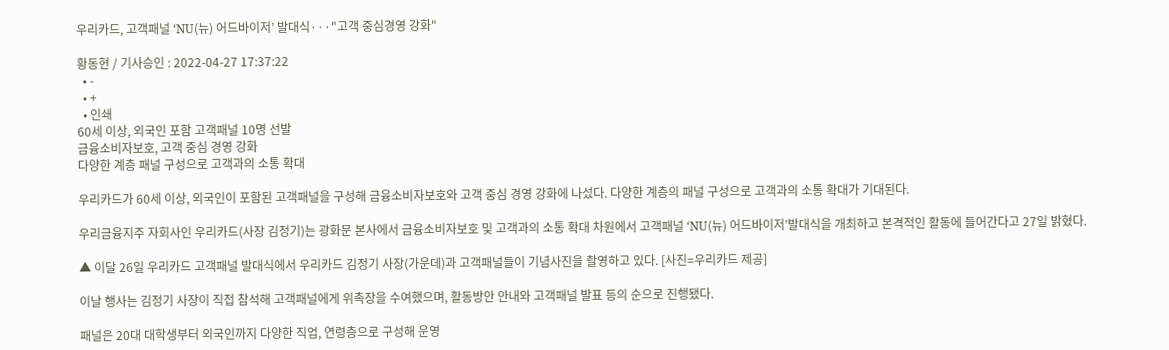우리카드, 고객패널 ‘NU(뉴) 어드바이저’ 발대식···"고객 중심경영 강화"

황동현 / 기사승인 : 2022-04-27 17:37:22
  • -
  • +
  • 인쇄
60세 이상, 외국인 포함 고객패널 10명 선발
금융소비자보호, 고객 중심 경영 강화
다양한 계층 패널 구성으로 고객과의 소통 확대

우리카드가 60세 이상, 외국인이 포함된 고객패널을 구성해 금융소비자보호와 고객 중심 경영 강화에 나섰다. 다양한 계층의 패널 구성으로 고객과의 소통 확대가 기대된다.

우리금융지주 자회사인 우리카드(사장 김정기)는 광화문 본사에서 금융소비자보호 및 고객과의 소통 확대 차원에서 고객패널 ‘NU(뉴) 어드바이저’발대식을 개최하고 본격적인 활동에 들어간다고 27일 밝혔다.

▲ 이달 26일 우리카드 고객패널 발대식에서 우리카드 김정기 사장(가운데)과 고객패널들이 기념사진을 촬영하고 있다. [사진=우리카드 제공]

이날 행사는 김정기 사장이 직접 참석해 고객패널에게 위촉장을 수여했으며, 활동방안 안내와 고객패널 발표 등의 순으로 진행됐다.

패널은 20대 대학생부터 외국인까지 다양한 직업, 연령층으로 구성해 운영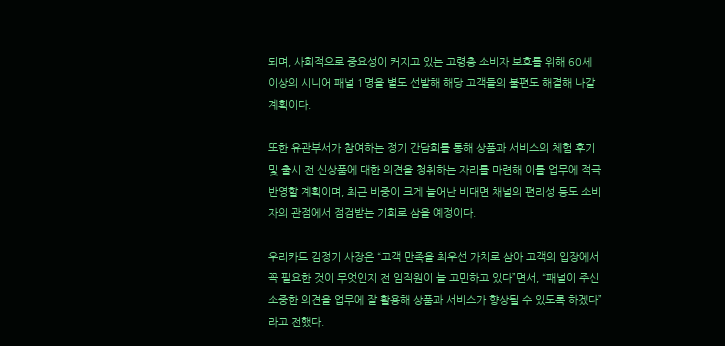되며, 사회적으로 중요성이 커지고 있는 고령층 소비자 보호를 위해 60세 이상의 시니어 패널 1명을 별도 선발해 해당 고객들의 불편도 해결해 나갈 계획이다.

또한 유관부서가 참여하는 정기 간담회를 통해 상품과 서비스의 체험 후기 및 출시 전 신상품에 대한 의견을 청취하는 자리를 마련해 이를 업무에 적극 반영할 계획이며, 최근 비중이 크게 늘어난 비대면 채널의 편리성 등도 소비자의 관점에서 점검받는 기회로 삼을 예정이다.

우리카드 김정기 사장은 “고객 만족을 최우선 가치로 삼아 고객의 입장에서 꼭 필요한 것이 무엇인지 전 임직원이 늘 고민하고 있다”면서, “패널이 주신 소중한 의견을 업무에 잘 활용해 상품과 서비스가 향상될 수 있도록 하겠다”라고 전했다.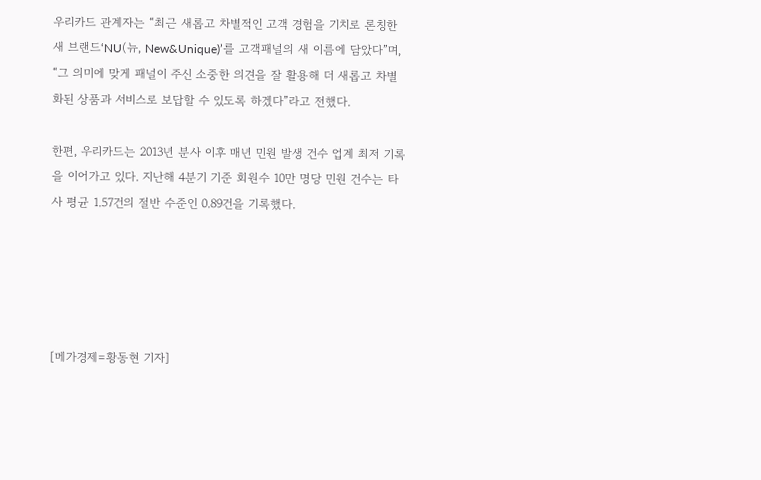우리카드 관계자는 “최근 새롭고 차별적인 고객 경험을 기치로 론칭한 새 브랜드‘NU(뉴, New&Unique)’를 고객패널의 새 이름에 담았다”며, “그 의미에 맞게 패널이 주신 소중한 의견을 잘 활용해 더 새롭고 차별화된 상품과 서비스로 보답할 수 있도록 하겠다”라고 전했다.

한편, 우리카드는 2013년 분사 이후 매년 민원 발생 건수 업계 최저 기록을 이어가고 있다. 지난해 4분기 기준 회원수 10만 명당 민원 건수는 타 사 평균 1.57건의 절반 수준인 0.89건을 기록했다.





[메가경제=황동현 기자]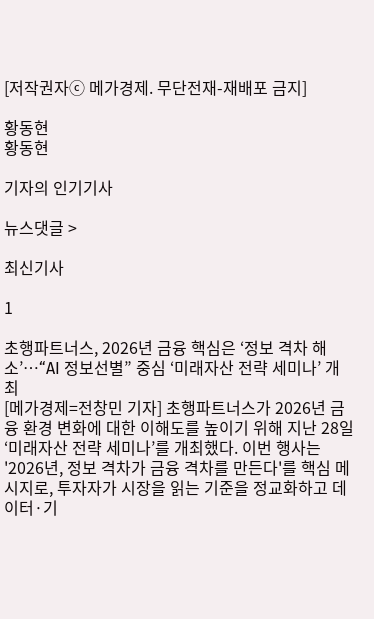[저작권자ⓒ 메가경제. 무단전재-재배포 금지]

황동현
황동현

기자의 인기기사

뉴스댓글 >

최신기사

1

초행파트너스, 2026년 금융 핵심은 ‘정보 격차 해소’…“AI 정보선별” 중심 ‘미래자산 전략 세미나’ 개최
[메가경제=전창민 기자] 초행파트너스가 2026년 금융 환경 변화에 대한 이해도를 높이기 위해 지난 28일 ‘미래자산 전략 세미나’를 개최했다. 이번 행사는 '2026년, 정보 격차가 금융 격차를 만든다'를 핵심 메시지로, 투자자가 시장을 읽는 기준을 정교화하고 데이터·기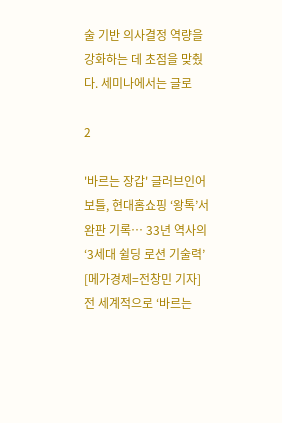술 기반 의사결정 역량을 강화하는 데 초점을 맞췄다. 세미나에서는 글로

2

'바르는 장갑' 글러브인어보틀, 현대홈쇼핑 ‘왕톡’서 완판 기록… 33년 역사의 ‘3세대 쉴딩 로션 기술력’
[메가경제=전창민 기자] 전 세계적으로 ‘바르는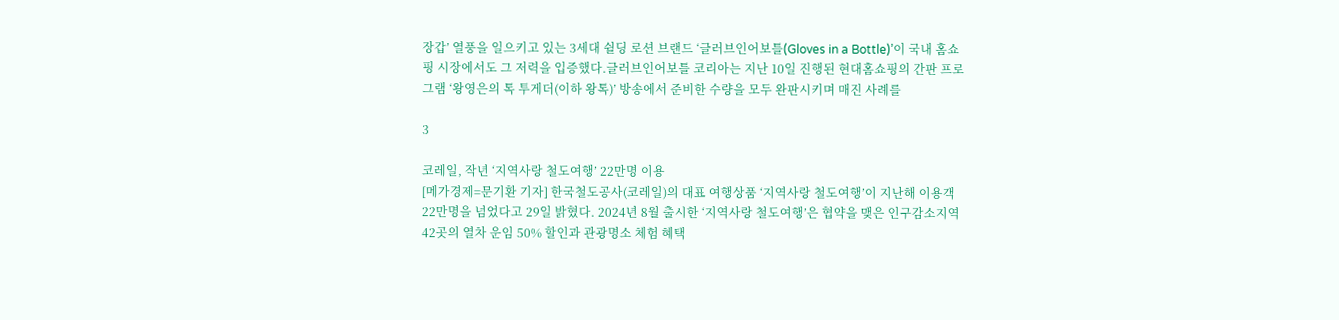장갑’ 열풍을 일으키고 있는 3세대 쉴딩 로션 브랜드 ‘글러브인어보틀(Gloves in a Bottle)’이 국내 홈쇼핑 시장에서도 그 저력을 입증했다.글러브인어보틀 코리아는 지난 10일 진행된 현대홈쇼핑의 간판 프로그램 ‘왕영은의 톡 투게더(이하 왕톡)’ 방송에서 준비한 수량을 모두 완판시키며 매진 사례를

3

코레일, 작년 ‘지역사랑 철도여행’ 22만명 이용
[메가경제=문기환 기자] 한국철도공사(코레일)의 대표 여행상품 ‘지역사랑 철도여행’이 지난해 이용객 22만명을 넘었다고 29일 밝혔다. 2024년 8월 출시한 ‘지역사랑 철도여행’은 협약을 맺은 인구감소지역 42곳의 열차 운임 50% 할인과 관광명소 체험 혜택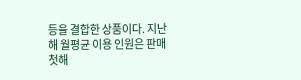등을 결합한 상품이다. 지난해 월평균 이용 인원은 판매 첫해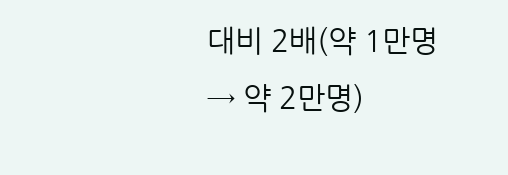대비 2배(약 1만명 → 약 2만명)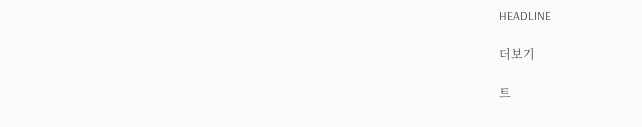HEADLINE

더보기

트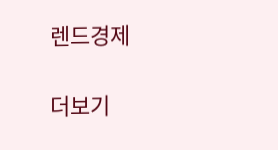렌드경제

더보기